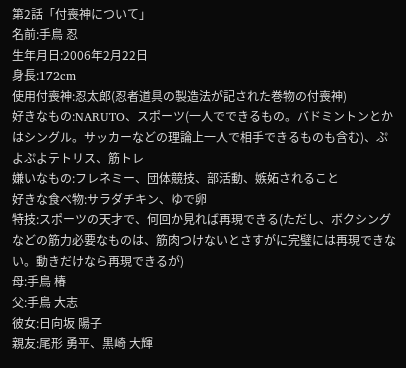第2話「付喪神について」
名前:手鳥 忍
生年月日:2006年2月22日
身長:172cm
使用付喪神:忍太郎(忍者道具の製造法が記された巻物の付喪神)
好きなもの:NARUTO、スポーツ(一人でできるもの。バドミントンとかはシングル。サッカーなどの理論上一人で相手できるものも含む)、ぷよぷよテトリス、筋トレ
嫌いなもの:フレネミー、団体競技、部活動、嫉妬されること
好きな食べ物:サラダチキン、ゆで卵
特技:スポーツの天才で、何回か見れば再現できる(ただし、ボクシングなどの筋力必要なものは、筋肉つけないとさすがに完璧には再現できない。動きだけなら再現できるが)
母:手鳥 椿
父:手鳥 大志
彼女:日向坂 陽子
親友:尾形 勇平、黒崎 大輝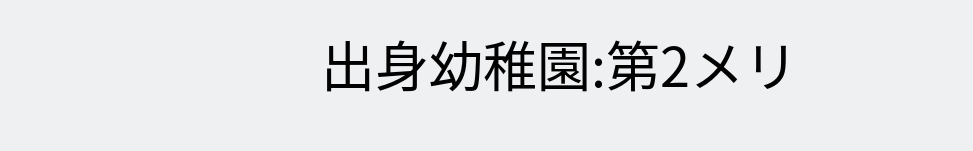出身幼稚園:第2メリ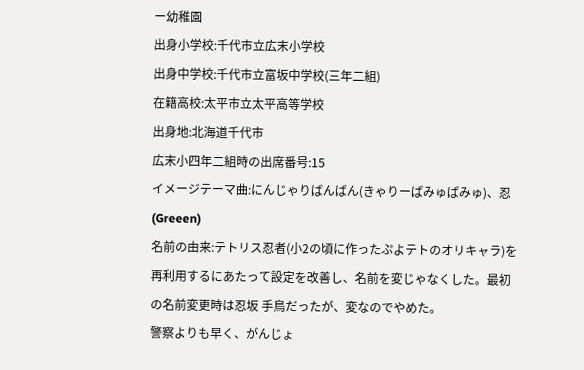ー幼稚園
出身小学校:千代市立広末小学校
出身中学校:千代市立富坂中学校(三年二組)
在籍高校:太平市立太平高等学校
出身地:北海道千代市
広末小四年二組時の出席番号:15
イメージテーマ曲:にんじゃりばんばん(きゃりーぱみゅぱみゅ)、忍(Greeen)
名前の由来:テトリス忍者(小2の頃に作ったぷよテトのオリキャラ)を再利用するにあたって設定を改善し、名前を変じゃなくした。最初の名前変更時は忍坂 手鳥だったが、変なのでやめた。
警察よりも早く、がんじょ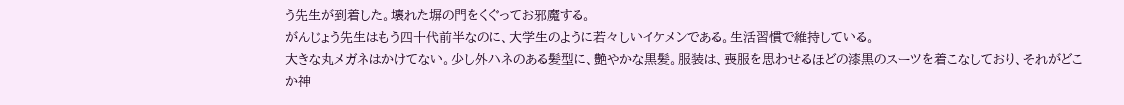う先生が到着した。壊れた塀の門をくぐってお邪魔する。
がんじょう先生はもう四十代前半なのに、大学生のように若々しいイケメンである。生活習慣で維持している。
大きな丸メガネはかけてない。少し外ハネのある髪型に、艶やかな黒髪。服装は、喪服を思わせるほどの漆黒のスーツを着こなしており、それがどこか神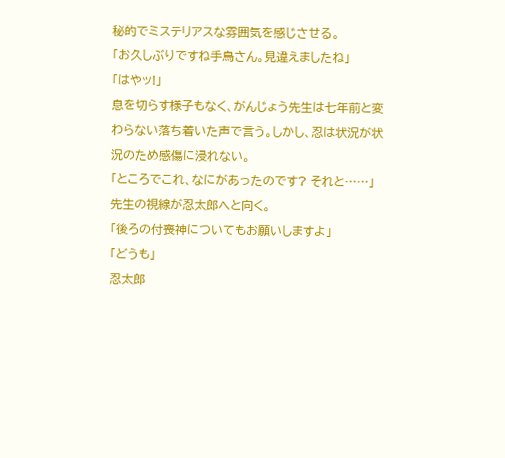秘的でミステリアスな雰囲気を感じさせる。
「お久しぶりですね手鳥さん。見違えましたね」
「はやッ!」
息を切らす様子もなく、がんじょう先生は七年前と変わらない落ち着いた声で言う。しかし、忍は状況が状況のため感傷に浸れない。
「ところでこれ、なにがあったのです? それと……」
先生の視線が忍太郎へと向く。
「後ろの付喪神についてもお願いしますよ」
「どうも」
忍太郎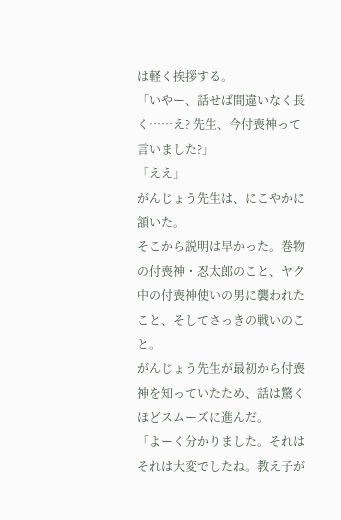は軽く挨拶する。
「いやー、話せば間違いなく長く……え? 先生、今付喪神って言いました?」
「ええ」
がんじょう先生は、にこやかに頷いた。
そこから説明は早かった。巻物の付喪神・忍太郎のこと、ヤク中の付喪神使いの男に襲われたこと、そしてさっきの戦いのこと。
がんじょう先生が最初から付喪神を知っていたため、話は驚くほどスムーズに進んだ。
「よーく分かりました。それはそれは大変でしたね。教え子が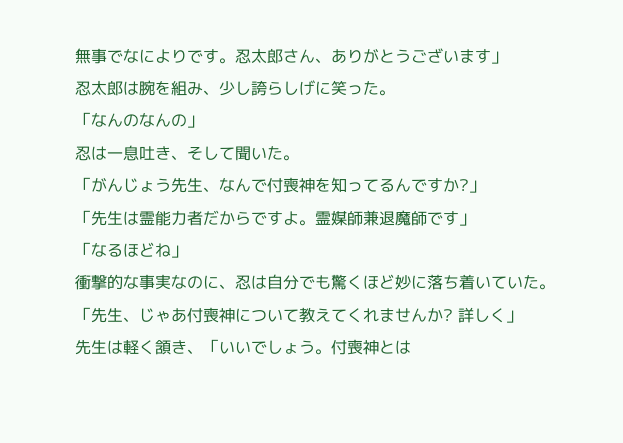無事でなによりです。忍太郎さん、ありがとうございます」
忍太郎は腕を組み、少し誇らしげに笑った。
「なんのなんの」
忍は一息吐き、そして聞いた。
「がんじょう先生、なんで付喪神を知ってるんですか?」
「先生は霊能力者だからですよ。霊媒師兼退魔師です」
「なるほどね」
衝撃的な事実なのに、忍は自分でも驚くほど妙に落ち着いていた。
「先生、じゃあ付喪神について教えてくれませんか? 詳しく」
先生は軽く頷き、「いいでしょう。付喪神とは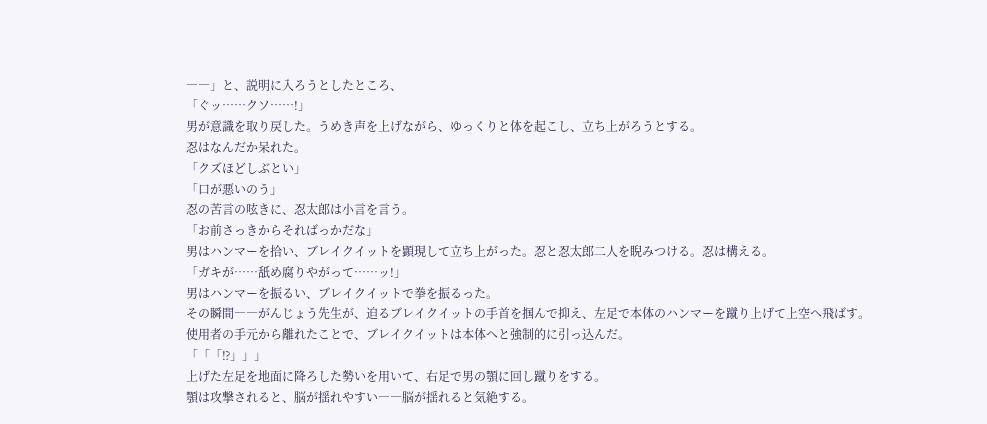――」と、説明に入ろうとしたところ、
「ぐッ……クソ……!」
男が意識を取り戻した。うめき声を上げながら、ゆっくりと体を起こし、立ち上がろうとする。
忍はなんだか呆れた。
「クズほどしぶとい」
「口が悪いのう」
忍の苦言の呟きに、忍太郎は小言を言う。
「お前さっきからそればっかだな」
男はハンマーを拾い、ブレイクイットを顕現して立ち上がった。忍と忍太郎二人を睨みつける。忍は構える。
「ガキが……舐め腐りやがって……ッ!」
男はハンマーを振るい、ブレイクイットで拳を振るった。
その瞬間――がんじょう先生が、迫るブレイクイットの手首を掴んで抑え、左足で本体のハンマーを蹴り上げて上空へ飛ばす。
使用者の手元から離れたことで、ブレイクイットは本体へと強制的に引っ込んだ。
「「「⁉」」」
上げた左足を地面に降ろした勢いを用いて、右足で男の顎に回し蹴りをする。
顎は攻撃されると、脳が揺れやすい――脳が揺れると気絶する。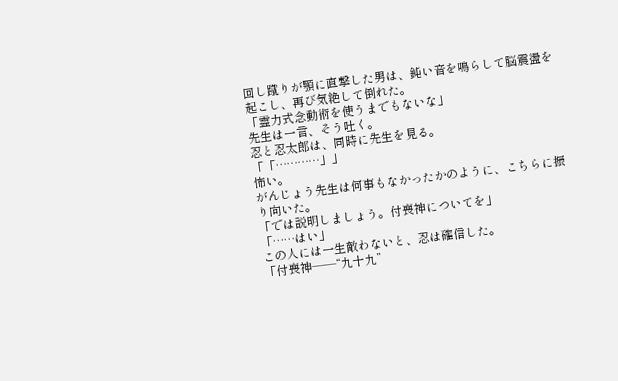回し蹴りが顎に直撃した男は、鈍い音を鳴らして脳震盪を起こし、再び気絶して倒れた。
「霊力式念動術を使うまでもないな」
先生は一言、そう吐く。
忍と忍太郎は、同時に先生を見る。
「「…………」」
怖い。
がんじょう先生は何事もなかったかのように、こちらに振り向いた。
「では説明しましょう。付喪神についてを」
「……はい」
この人には一生敵わないと、忍は確信した。
「付喪神――“九十九”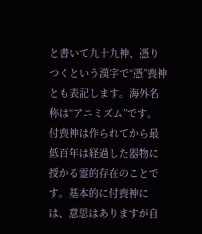と書いて九十九神、憑りつくという漢字で“憑”喪神とも表記します。海外名称は“アニミズム”です。
付喪神は作られてから最低百年は経過した器物に授かる霊的存在のことです。基本的に付喪神には、意思はありますが自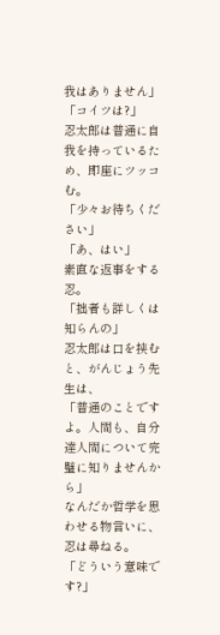我はありません」
「コイツは?」
忍太郎は普通に自我を持っているため、即座にツッコむ。
「少々お待ちください」
「あ、はい」
素直な返事をする忍。
「拙者も詳しくは知らんの」
忍太郎は口を挟むと、がんじょう先生は、
「普通のことですよ。人間も、自分達人間について完璧に知りませんから」
なんだか哲学を思わせる物言いに、忍は尋ねる。
「どういう意味です?」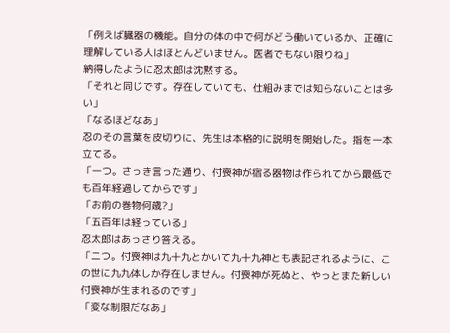「例えば臓器の機能。自分の体の中で何がどう働いているか、正確に理解している人はほとんどいません。医者でもない限りね」
納得したように忍太郎は沈黙する。
「それと同じです。存在していても、仕組みまでは知らないことは多い」
「なるほどなあ」
忍のその言葉を皮切りに、先生は本格的に説明を開始した。指を一本立てる。
「一つ。さっき言った通り、付喪神が宿る器物は作られてから最低でも百年経過してからです」
「お前の巻物何歳?」
「五百年は経っている」
忍太郎はあっさり答える。
「二つ。付喪神は九十九とかいて九十九神とも表記されるように、この世に九九体しか存在しません。付喪神が死ぬと、やっとまた新しい付喪神が生まれるのです」
「変な制限だなあ」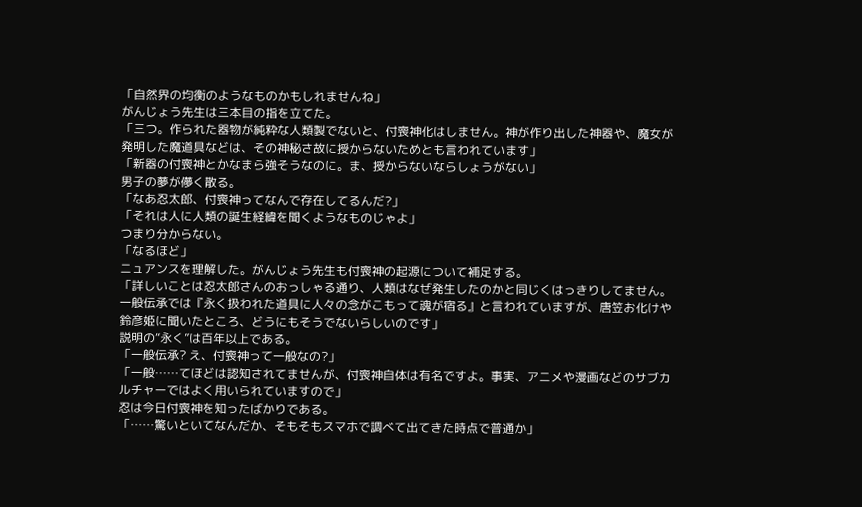「自然界の均衡のようなものかもしれませんね」
がんじょう先生は三本目の指を立てた。
「三つ。作られた器物が純粋な人類製でないと、付喪神化はしません。神が作り出した神器や、魔女が発明した魔道具などは、その神秘さ故に授からないためとも言われています」
「新器の付喪神とかなまら強そうなのに。ま、授からないならしょうがない」
男子の夢が儚く散る。
「なあ忍太郎、付喪神ってなんで存在してるんだ?」
「それは人に人類の誕生経緯を聞くようなものじゃよ」
つまり分からない。
「なるほど」
ニュアンスを理解した。がんじょう先生も付喪神の起源について補足する。
「詳しいことは忍太郎さんのおっしゃる通り、人類はなぜ発生したのかと同じくはっきりしてません。一般伝承では『永く扱われた道具に人々の念がこもって魂が宿る』と言われていますが、唐笠お化けや鈴彦姫に聞いたところ、どうにもそうでないらしいのです」
説明の“永く”は百年以上である。
「一般伝承? え、付喪神って一般なの?」
「一般……てほどは認知されてませんが、付喪神自体は有名ですよ。事実、アニメや漫画などのサブカルチャーではよく用いられていますので」
忍は今日付喪神を知ったばかりである。
「……驚いといてなんだか、そもそもスマホで調べて出てきた時点で普通か」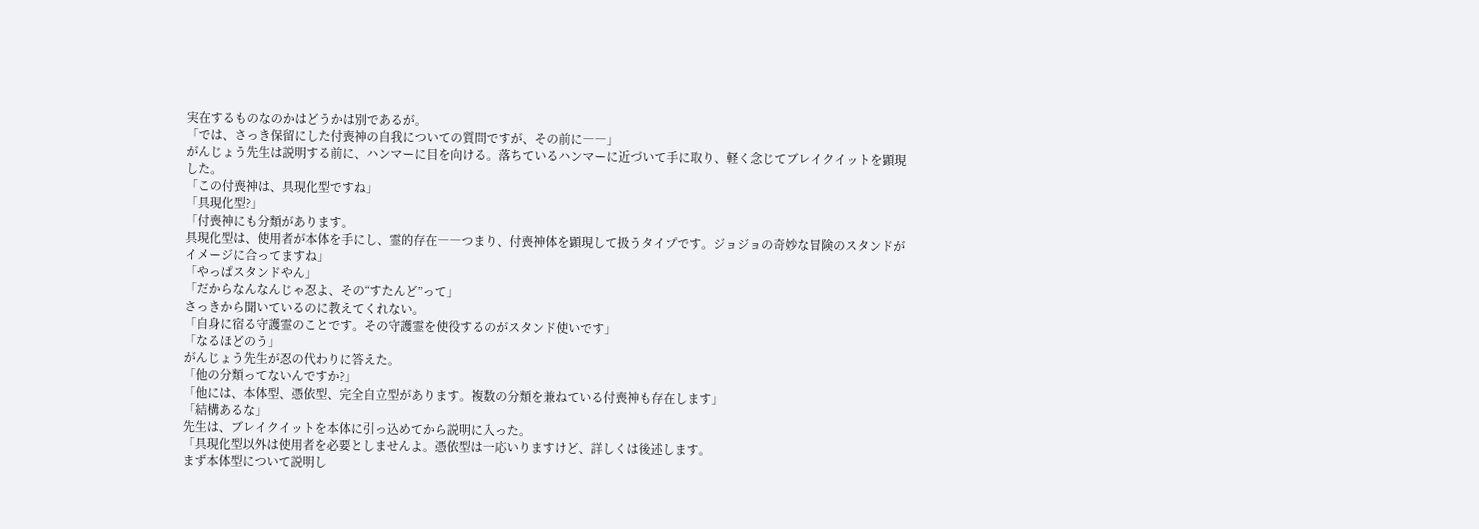実在するものなのかはどうかは別であるが。
「では、さっき保留にした付喪神の自我についての質問ですが、その前に――」
がんじょう先生は説明する前に、ハンマーに目を向ける。落ちているハンマーに近づいて手に取り、軽く念じてブレイクイットを顕現した。
「この付喪神は、具現化型ですね」
「具現化型?」
「付喪神にも分類があります。
具現化型は、使用者が本体を手にし、霊的存在――つまり、付喪神体を顕現して扱うタイプです。ジョジョの奇妙な冒険のスタンドがイメージに合ってますね」
「やっぱスタンドやん」
「だからなんなんじゃ忍よ、その“すたんど”って」
さっきから聞いているのに教えてくれない。
「自身に宿る守護霊のことです。その守護霊を使役するのがスタンド使いです」
「なるほどのう」
がんじょう先生が忍の代わりに答えた。
「他の分類ってないんですか?」
「他には、本体型、憑依型、完全自立型があります。複数の分類を兼ねている付喪神も存在します」
「結構あるな」
先生は、ブレイクイットを本体に引っ込めてから説明に入った。
「具現化型以外は使用者を必要としませんよ。憑依型は一応いりますけど、詳しくは後述します。
まず本体型について説明し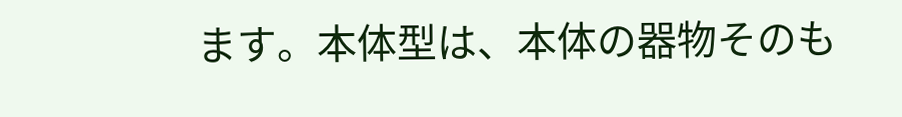ます。本体型は、本体の器物そのも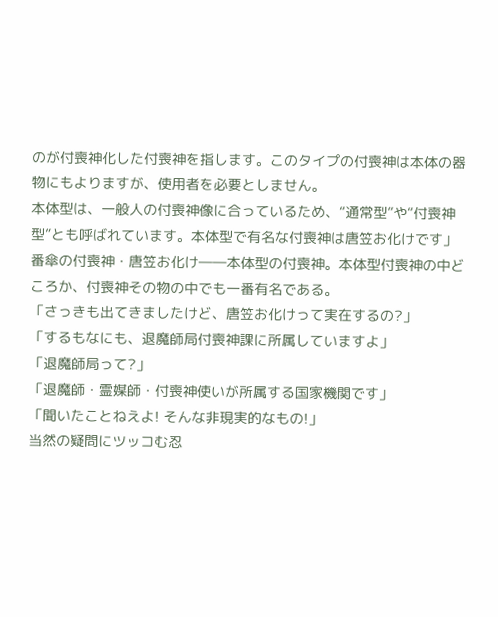のが付喪神化した付喪神を指します。このタイプの付喪神は本体の器物にもよりますが、使用者を必要としません。
本体型は、一般人の付喪神像に合っているため、“通常型”や“付喪神型”とも呼ばれています。本体型で有名な付喪神は唐笠お化けです」
番傘の付喪神・唐笠お化け――本体型の付喪神。本体型付喪神の中どころか、付喪神その物の中でも一番有名である。
「さっきも出てきましたけど、唐笠お化けって実在するの?」
「するもなにも、退魔師局付喪神課に所属していますよ」
「退魔師局って?」
「退魔師・霊媒師・付喪神使いが所属する国家機関です」
「聞いたことねえよ! そんな非現実的なもの!」
当然の疑問にツッコむ忍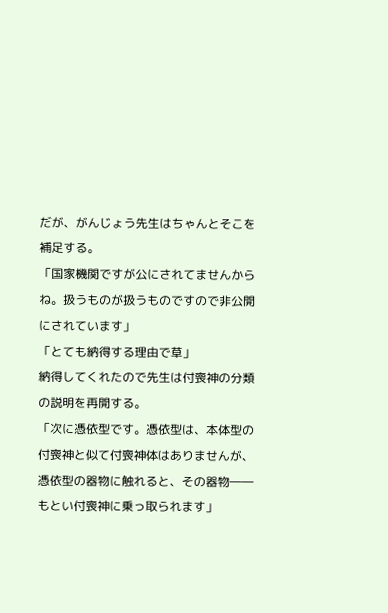だが、がんじょう先生はちゃんとそこを補足する。
「国家機関ですが公にされてませんからね。扱うものが扱うものですので非公開にされています」
「とても納得する理由で草」
納得してくれたので先生は付喪神の分類の説明を再開する。
「次に憑依型です。憑依型は、本体型の付喪神と似て付喪神体はありませんが、憑依型の器物に触れると、その器物――もとい付喪神に乗っ取られます」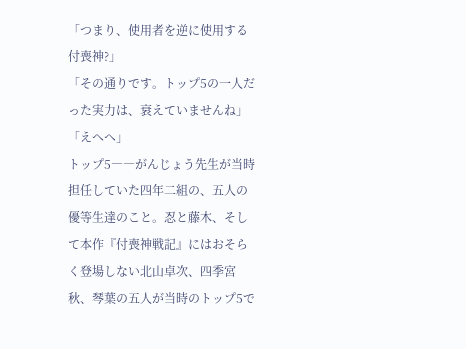「つまり、使用者を逆に使用する付喪神?」
「その通りです。トップ5の一人だった実力は、衰えていませんね」
「えへへ」
トップ5――がんじょう先生が当時担任していた四年二組の、五人の優等生達のこと。忍と藤木、そして本作『付喪神戦記』にはおそらく登場しない北山卓次、四季宮秋、琴葉の五人が当時のトップ5で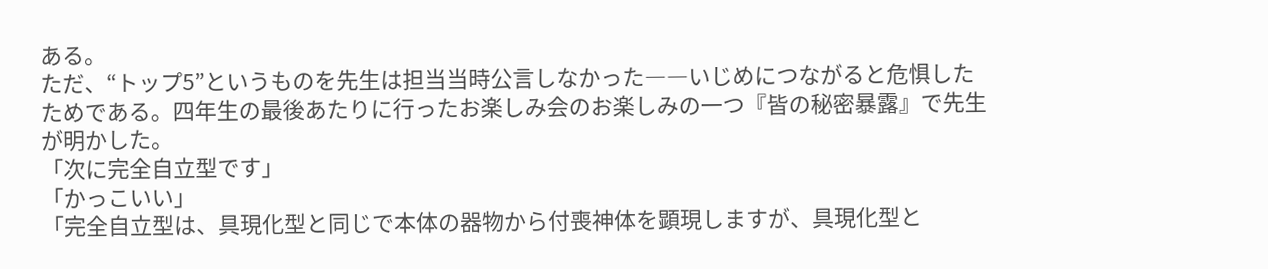ある。
ただ、“トップ5”というものを先生は担当当時公言しなかった――いじめにつながると危惧したためである。四年生の最後あたりに行ったお楽しみ会のお楽しみの一つ『皆の秘密暴露』で先生が明かした。
「次に完全自立型です」
「かっこいい」
「完全自立型は、具現化型と同じで本体の器物から付喪神体を顕現しますが、具現化型と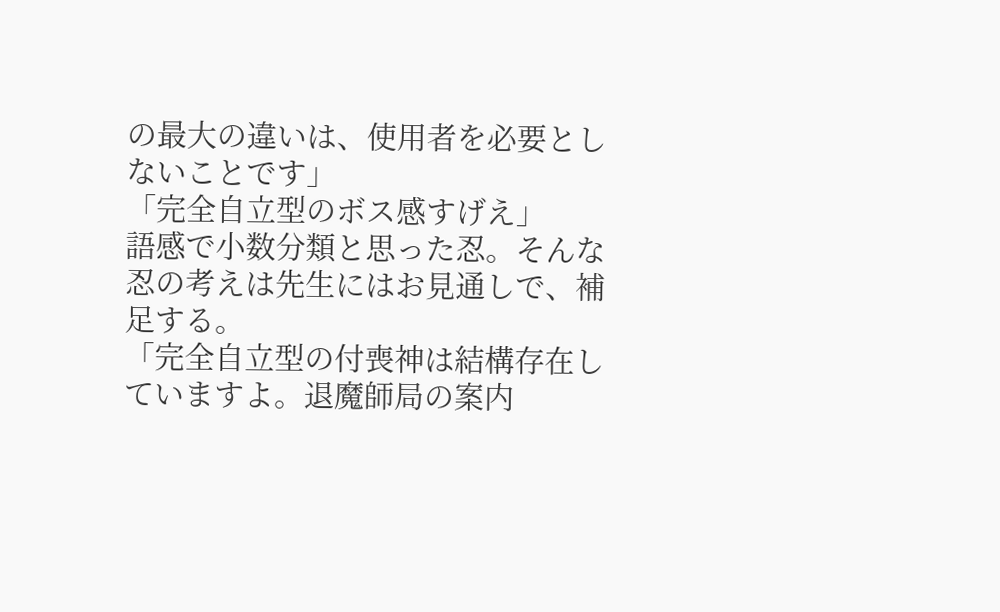の最大の違いは、使用者を必要としないことです」
「完全自立型のボス感すげえ」
語感で小数分類と思った忍。そんな忍の考えは先生にはお見通しで、補足する。
「完全自立型の付喪神は結構存在していますよ。退魔師局の案内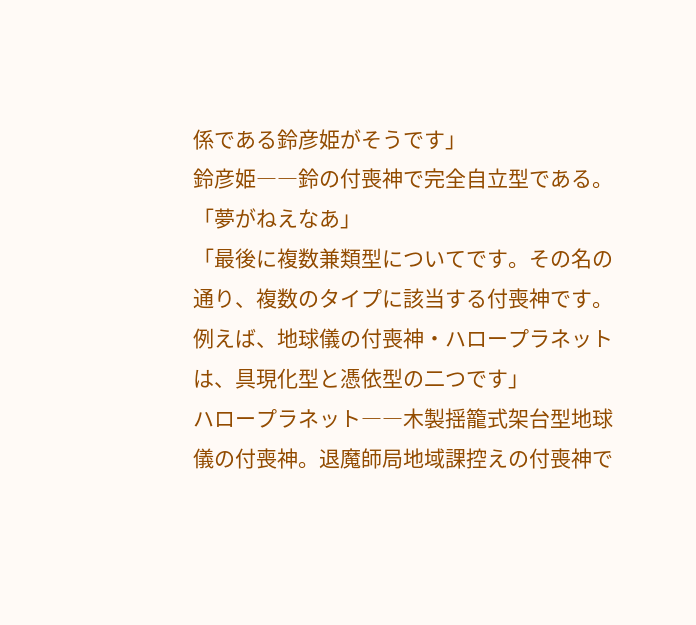係である鈴彦姫がそうです」
鈴彦姫――鈴の付喪神で完全自立型である。
「夢がねえなあ」
「最後に複数兼類型についてです。その名の通り、複数のタイプに該当する付喪神です。例えば、地球儀の付喪神・ハロープラネットは、具現化型と憑依型の二つです」
ハロープラネット――木製揺籠式架台型地球儀の付喪神。退魔師局地域課控えの付喪神で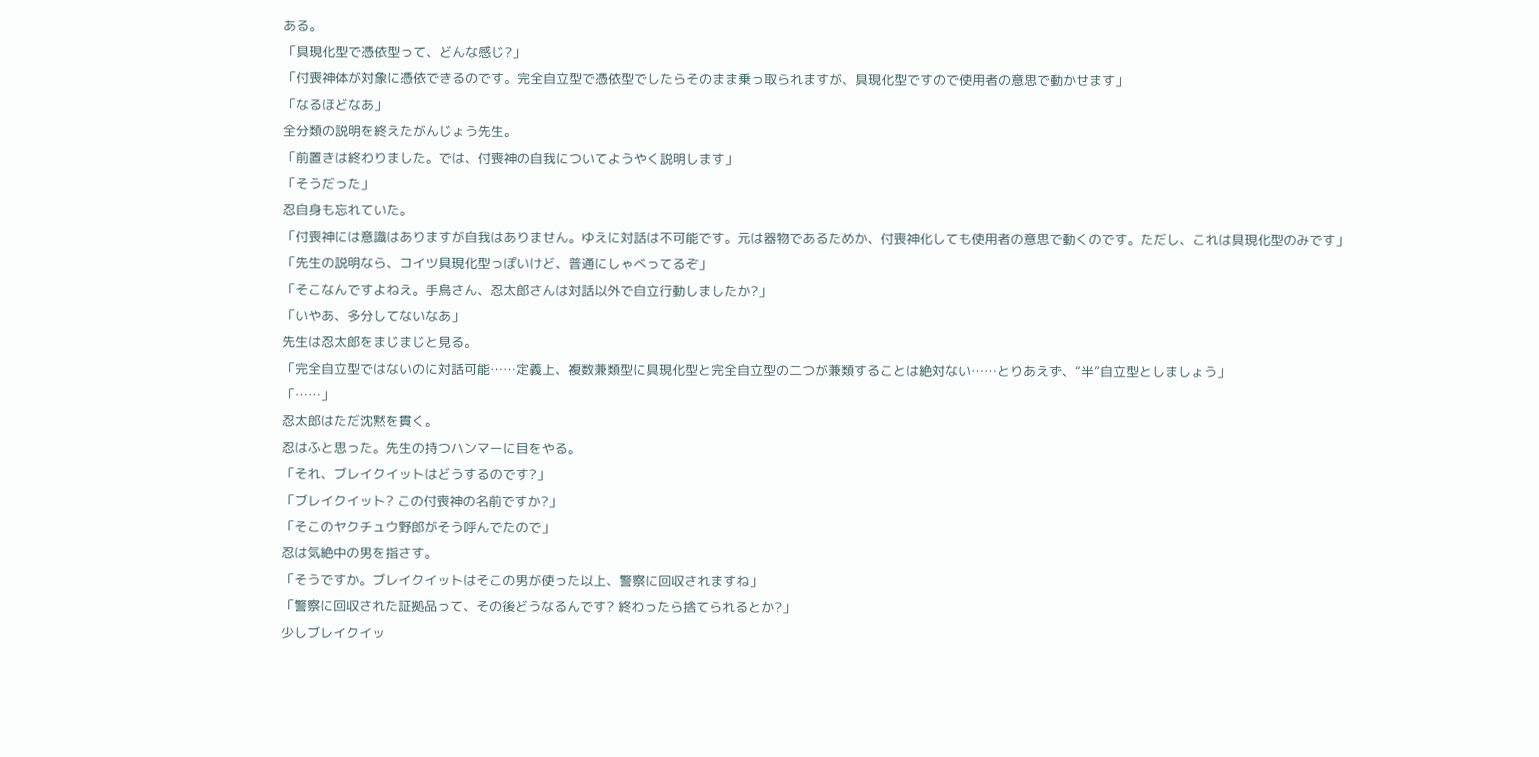ある。
「具現化型で憑依型って、どんな感じ?」
「付喪神体が対象に憑依できるのです。完全自立型で憑依型でしたらそのまま乗っ取られますが、具現化型ですので使用者の意思で動かせます」
「なるほどなあ」
全分類の説明を終えたがんじょう先生。
「前置きは終わりました。では、付喪神の自我についてようやく説明します」
「そうだった」
忍自身も忘れていた。
「付喪神には意識はありますが自我はありません。ゆえに対話は不可能です。元は器物であるためか、付喪神化しても使用者の意思で動くのです。ただし、これは具現化型のみです」
「先生の説明なら、コイツ具現化型っぽいけど、普通にしゃべってるぞ」
「そこなんですよねえ。手鳥さん、忍太郎さんは対話以外で自立行動しましたか?」
「いやあ、多分してないなあ」
先生は忍太郎をまじまじと見る。
「完全自立型ではないのに対話可能……定義上、複数兼類型に具現化型と完全自立型の二つが兼類することは絶対ない……とりあえず、“半”自立型としましょう」
「……」
忍太郎はただ沈黙を貫く。
忍はふと思った。先生の持つハンマーに目をやる。
「それ、ブレイクイットはどうするのです?」
「ブレイクイット? この付喪神の名前ですか?」
「そこのヤクチュウ野郎がそう呼んでたので」
忍は気絶中の男を指さす。
「そうですか。ブレイクイットはそこの男が使った以上、警察に回収されますね」
「警察に回収された証拠品って、その後どうなるんです? 終わったら捨てられるとか?」
少しブレイクイッ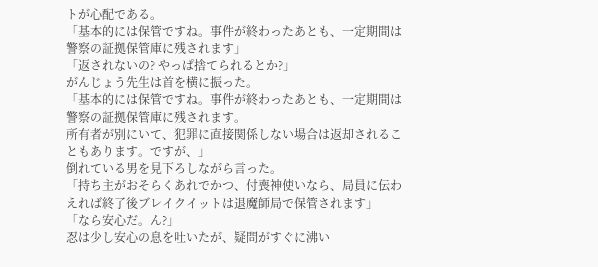トが心配である。
「基本的には保管ですね。事件が終わったあとも、一定期間は警察の証拠保管庫に残されます」
「返されないの? やっぱ捨てられるとか?」
がんじょう先生は首を横に振った。
「基本的には保管ですね。事件が終わったあとも、一定期間は警察の証拠保管庫に残されます。
所有者が別にいて、犯罪に直接関係しない場合は返却されることもあります。ですが、」
倒れている男を見下ろしながら言った。
「持ち主がおそらくあれでかつ、付喪神使いなら、局員に伝わえれば終了後ブレイクイットは退魔師局で保管されます」
「なら安心だ。ん?」
忍は少し安心の息を吐いたが、疑問がすぐに沸い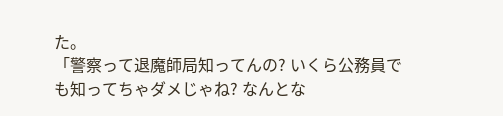た。
「警察って退魔師局知ってんの? いくら公務員でも知ってちゃダメじゃね? なんとな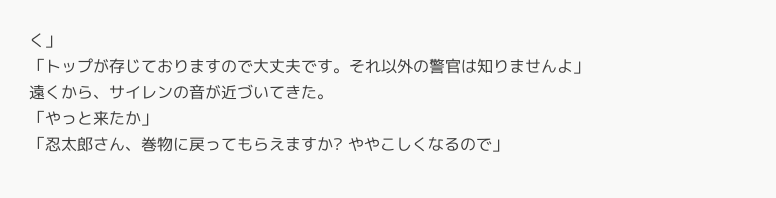く」
「トップが存じておりますので大丈夫です。それ以外の警官は知りませんよ」
遠くから、サイレンの音が近づいてきた。
「やっと来たか」
「忍太郎さん、巻物に戻ってもらえますか? ややこしくなるので」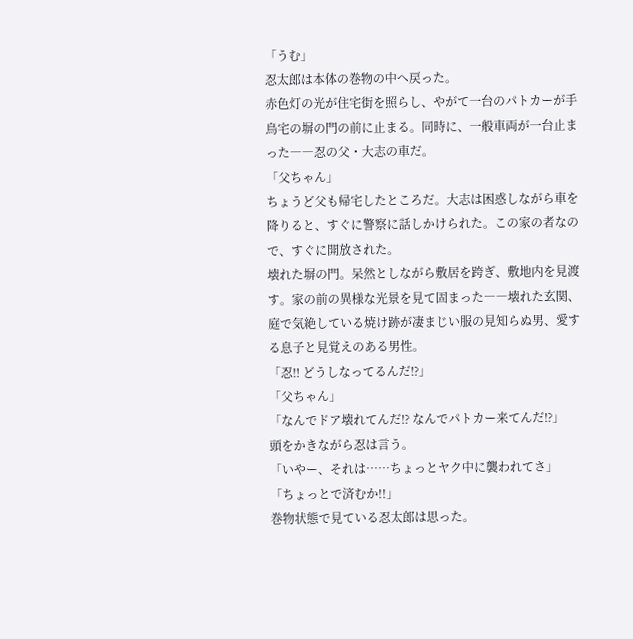「うむ」
忍太郎は本体の巻物の中へ戻った。
赤色灯の光が住宅街を照らし、やがて一台のパトカーが手鳥宅の塀の門の前に止まる。同時に、一般車両が一台止まった――忍の父・大志の車だ。
「父ちゃん」
ちょうど父も帰宅したところだ。大志は困惑しながら車を降りると、すぐに警察に話しかけられた。この家の者なので、すぐに開放された。
壊れた塀の門。呆然としながら敷居を跨ぎ、敷地内を見渡す。家の前の異様な光景を見て固まった――壊れた玄関、庭で気絶している焼け跡が凄まじい服の見知らぬ男、愛する息子と見覚えのある男性。
「忍‼ どうしなってるんだ⁉」
「父ちゃん」
「なんでドア壊れてんだ⁉ なんでパトカー来てんだ⁉」
頭をかきながら忍は言う。
「いやー、それは……ちょっとヤク中に襲われてさ」
「ちょっとで済むか!!」
巻物状態で見ている忍太郎は思った。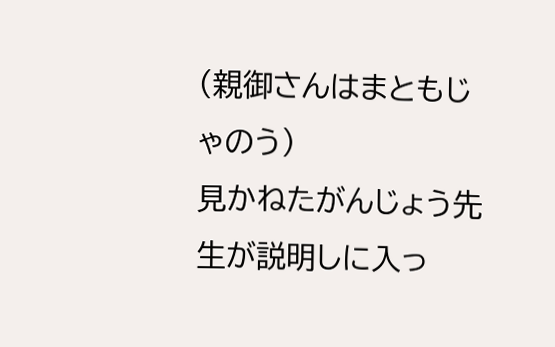(親御さんはまともじゃのう)
見かねたがんじょう先生が説明しに入っ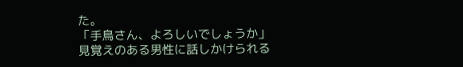た。
「手鳥さん、よろしいでしょうか」
見覚えのある男性に話しかけられる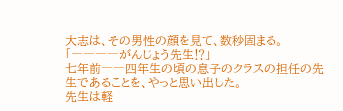大志は、その男性の顔を見て、数秒固まる。
「――――がんじょう先生⁉」
七年前――四年生の頃の息子のクラスの担任の先生であることを、やっと思い出した。
先生は軽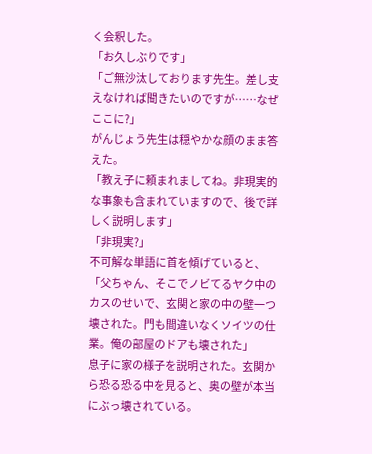く会釈した。
「お久しぶりです」
「ご無沙汰しております先生。差し支えなければ聞きたいのですが……なぜここに?」
がんじょう先生は穏やかな顔のまま答えた。
「教え子に頼まれましてね。非現実的な事象も含まれていますので、後で詳しく説明します」
「非現実?」
不可解な単語に首を傾げていると、
「父ちゃん、そこでノビてるヤク中のカスのせいで、玄関と家の中の壁一つ壊された。門も間違いなくソイツの仕業。俺の部屋のドアも壊された」
息子に家の様子を説明された。玄関から恐る恐る中を見ると、奥の壁が本当にぶっ壊されている。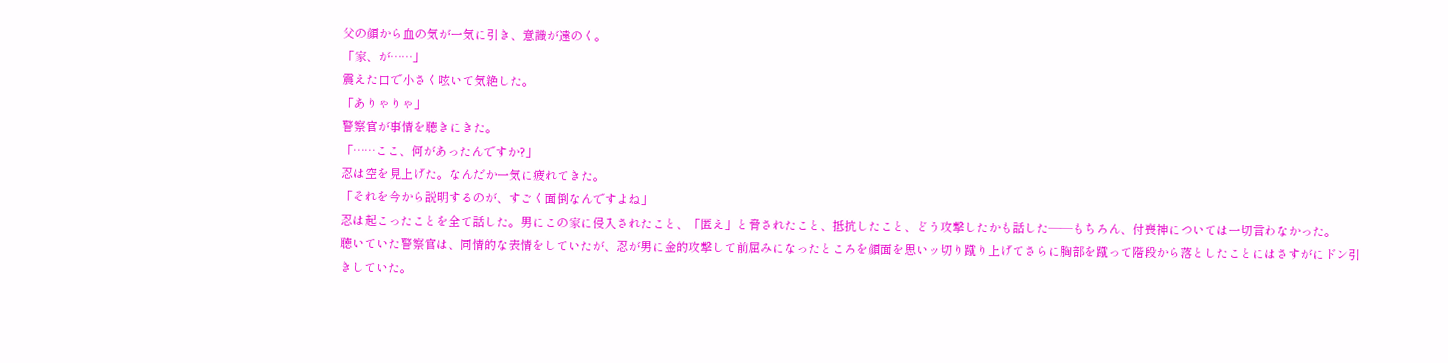父の顔から血の気が一気に引き、意識が遠のく。
「家、が……」
震えた口で小さく呟いて気絶した。
「ありゃりゃ」
警察官が事情を聴きにきた。
「……ここ、何があったんですか?」
忍は空を見上げた。なんだか一気に疲れてきた。
「それを今から説明するのが、すごく面倒なんですよね」
忍は起こったことを全て話した。男にこの家に侵入されたこと、「匿え」と脅されたこと、抵抗したこと、どう攻撃したかも話した――もちろん、付喪神については一切言わなかった。
聴いていた警察官は、同情的な表情をしていたが、忍が男に金的攻撃して前屈みになったところを顔面を思いッ切り蹴り上げてさらに胸部を蹴って階段から落としたことにはさすがにドン引きしていた。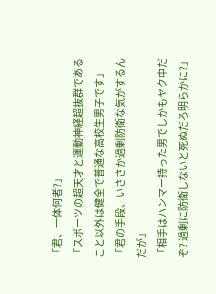「君、一体何者?」
「スポーツの超天才と運動神経超抜群であること以外は健全で普通な高校生男子です」
「君の手段、いささか過剰防衛な気がするんだが」
「相手はハンマー持った男でしかもヤク中だぞ? 過剰に防衛しないと死ぬだろ明らかに?」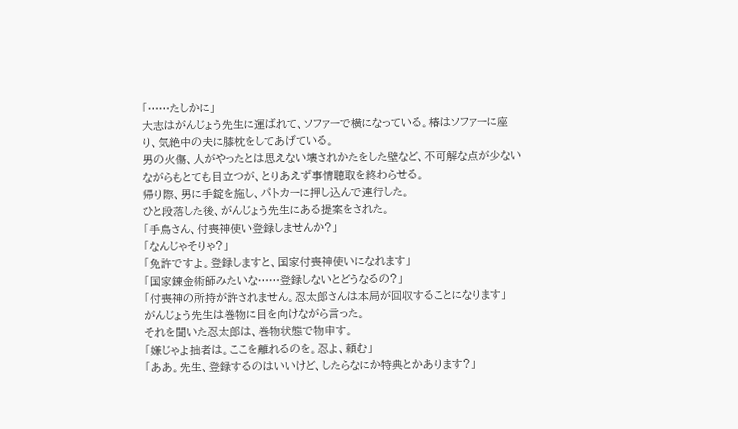「……たしかに」
大志はがんじょう先生に運ばれて、ソファーで横になっている。椿はソファーに座り、気絶中の夫に膝枕をしてあげている。
男の火傷、人がやったとは思えない壊されかたをした壁など、不可解な点が少ないながらもとても目立つが、とりあえず事情聴取を終わらせる。
帰り際、男に手錠を施し、パトカーに押し込んで連行した。
ひと段落した後、がんじょう先生にある提案をされた。
「手鳥さん、付喪神使い登録しませんか?」
「なんじゃそりゃ?」
「免許ですよ。登録しますと、国家付喪神使いになれます」
「国家錬金術師みたいな……登録しないとどうなるの?」
「付喪神の所持が許されません。忍太郎さんは本局が回収することになります」
がんじょう先生は巻物に目を向けながら言った。
それを聞いた忍太郎は、巻物状態で物申す。
「嫌じゃよ拙者は。ここを離れるのを。忍よ、頼む」
「ああ。先生、登録するのはいいけど、したらなにか特典とかあります?」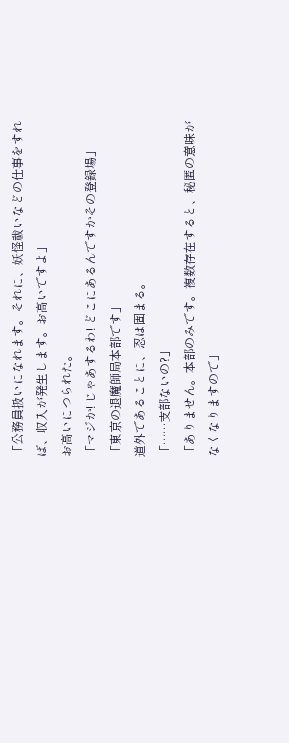「公務員扱いになれます。それに、妖怪祓いなどの仕事をすれば、収入が発生します。お高いですよ」
お高いにつられた。
「マジか! じゃあするわ! どこにあるんですかその登録場」
「東京の退魔師局本部です」
道外であることに、忍は固まる。
「……支部ないの?」
「ありません。本部のみです。複数存在すると、秘匿の意味がなくなりますので」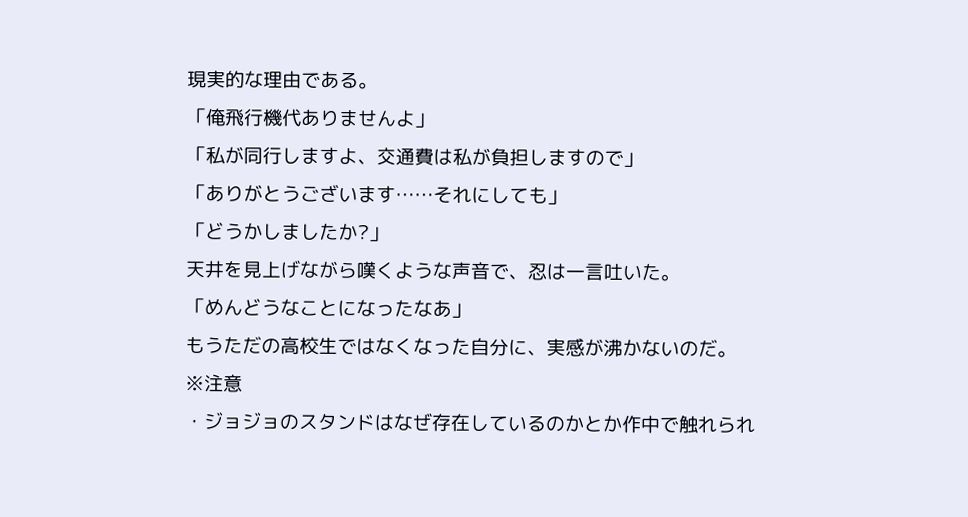現実的な理由である。
「俺飛行機代ありませんよ」
「私が同行しますよ、交通費は私が負担しますので」
「ありがとうございます……それにしても」
「どうかしましたか?」
天井を見上げながら嘆くような声音で、忍は一言吐いた。
「めんどうなことになったなあ」
もうただの高校生ではなくなった自分に、実感が沸かないのだ。
※注意
・ジョジョのスタンドはなぜ存在しているのかとか作中で触れられ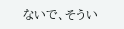ないで、そうい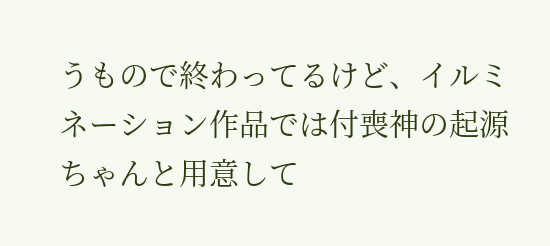うもので終わってるけど、イルミネーション作品では付喪神の起源ちゃんと用意して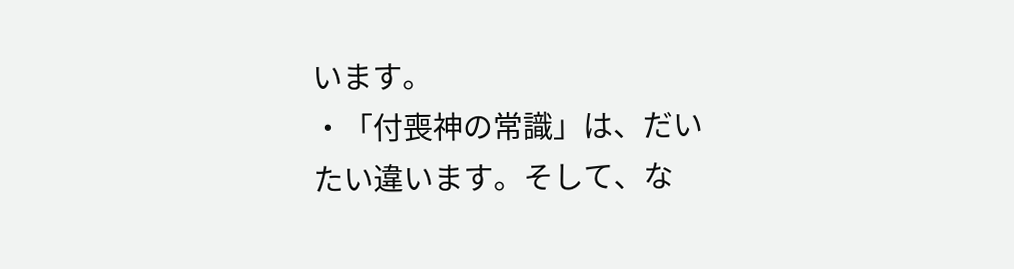います。
・「付喪神の常識」は、だいたい違います。そして、な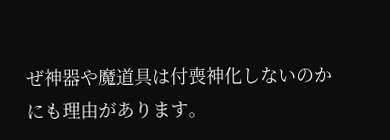ぜ神器や魔道具は付喪神化しないのかにも理由があります。